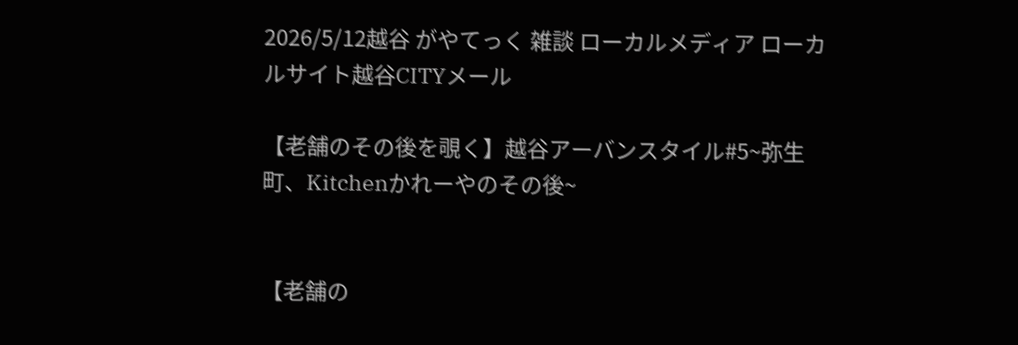2026/5/12越谷 がやてっく 雑談 ローカルメディア ローカルサイト越谷CITYメール

【老舗のその後を覗く】越谷アーバンスタイル#5~弥生町、Kitchenかれーやのその後~


【老舗の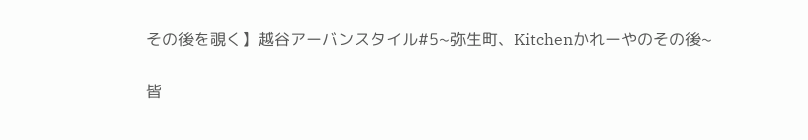その後を覗く】越谷アーバンスタイル#5~弥生町、Kitchenかれーやのその後~

皆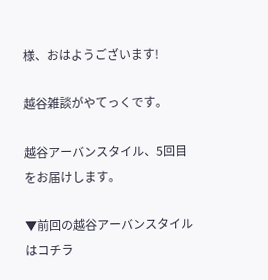様、おはようございます!

越谷雑談がやてっくです。

越谷アーバンスタイル、5回目をお届けします。

▼前回の越谷アーバンスタイルはコチラ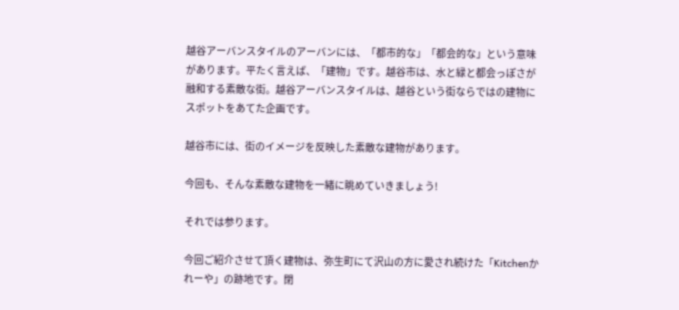越谷アーバンスタイルのアーバンには、「都市的な」「都会的な」という意味があります。平たく言えば、「建物」です。越谷市は、水と緑と都会っぽさが融和する素敵な街。越谷アーバンスタイルは、越谷という街ならではの建物にスポットをあてた企画です。

越谷市には、街のイメージを反映した素敵な建物があります。

今回も、そんな素敵な建物を一緒に眺めていきましょう!

それでは参ります。

今回ご紹介させて頂く建物は、弥生町にて沢山の方に愛され続けた「Kitchenかれーや」の跡地です。閉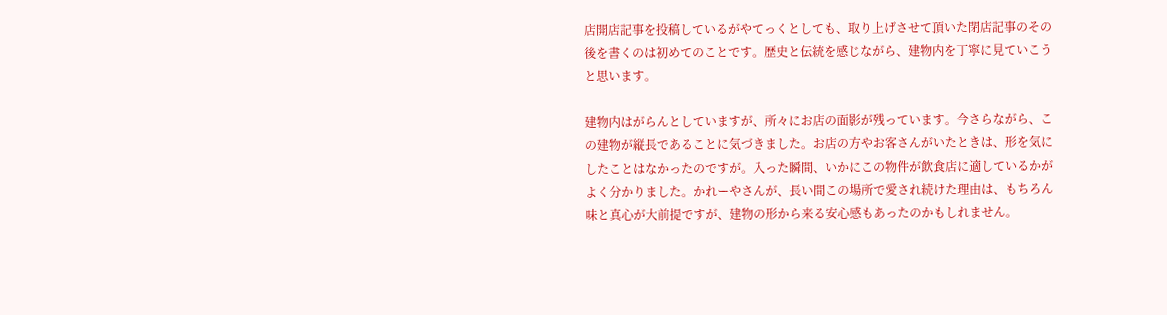店開店記事を投稿しているがやてっくとしても、取り上げさせて頂いた閉店記事のその後を書くのは初めてのことです。歴史と伝統を感じながら、建物内を丁寧に見ていこうと思います。

建物内はがらんとしていますが、所々にお店の面影が残っています。今さらながら、この建物が縦長であることに気づきました。お店の方やお客さんがいたときは、形を気にしたことはなかったのですが。入った瞬間、いかにこの物件が飲食店に適しているかがよく分かりました。かれーやさんが、長い間この場所で愛され続けた理由は、もちろん味と真心が大前提ですが、建物の形から来る安心感もあったのかもしれません。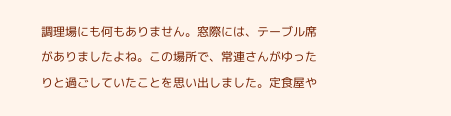調理場にも何もありません。窓際には、テーブル席がありましたよね。この場所で、常連さんがゆったりと過ごしていたことを思い出しました。定食屋や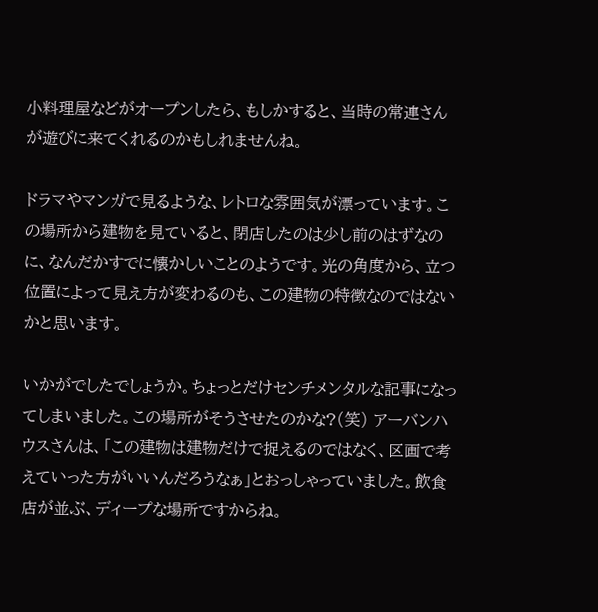小料理屋などがオープンしたら、もしかすると、当時の常連さんが遊びに来てくれるのかもしれませんね。

ドラマやマンガで見るような、レトロな雰囲気が漂っています。この場所から建物を見ていると、閉店したのは少し前のはずなのに、なんだかすでに懐かしいことのようです。光の角度から、立つ位置によって見え方が変わるのも、この建物の特徴なのではないかと思います。

いかがでしたでしょうか。ちょっとだけセンチメンタルな記事になってしまいました。この場所がそうさせたのかな?(笑) アーバンハウスさんは、「この建物は建物だけで捉えるのではなく、区画で考えていった方がいいんだろうなぁ」とおっしゃっていました。飲食店が並ぶ、ディープな場所ですからね。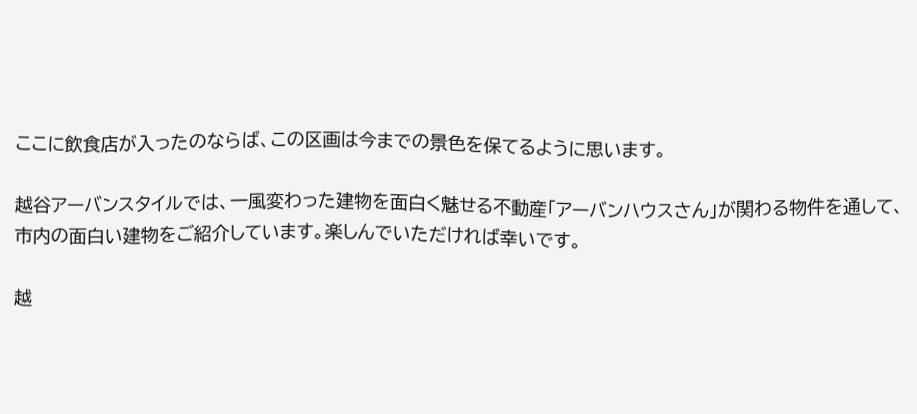ここに飲食店が入ったのならば、この区画は今までの景色を保てるように思います。

越谷アーバンスタイルでは、一風変わった建物を面白く魅せる不動産「アーバンハウスさん」が関わる物件を通して、市内の面白い建物をご紹介しています。楽しんでいただければ幸いです。

越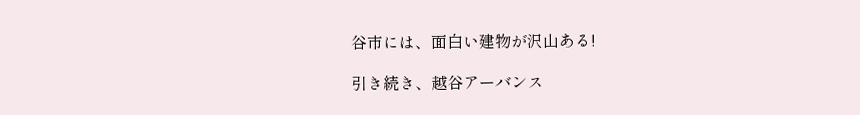谷市には、面白い建物が沢山ある!

引き続き、越谷アーバンス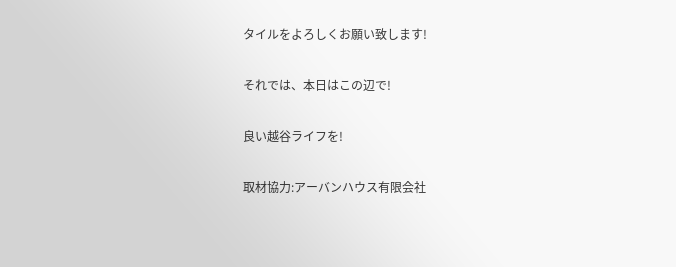タイルをよろしくお願い致します!

それでは、本日はこの辺で!

良い越谷ライフを!

取材協力:アーバンハウス有限会社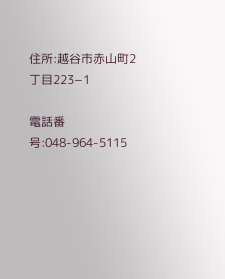住所:越谷市赤山町2丁目223−1

電話番号:048-964-5115